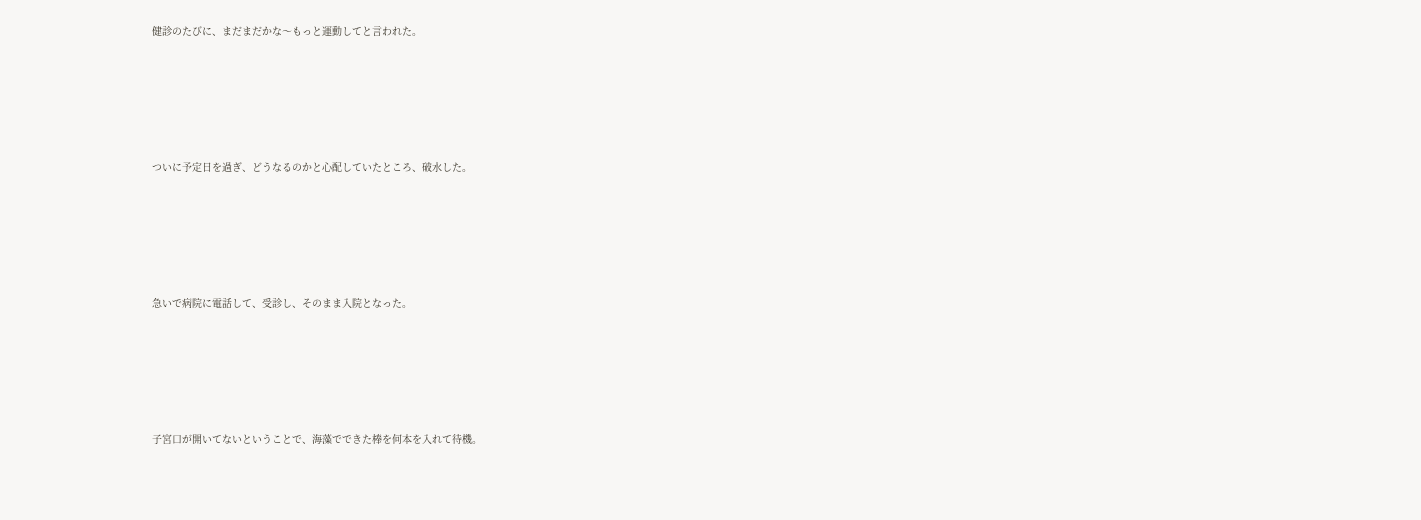健診のたびに、まだまだかな〜もっと運動してと言われた。







ついに予定日を過ぎ、どうなるのかと心配していたところ、破水した。







急いで病院に電話して、受診し、そのまま入院となった。







子宮口が開いてないということで、海藻でできた棒を何本を入れて待機。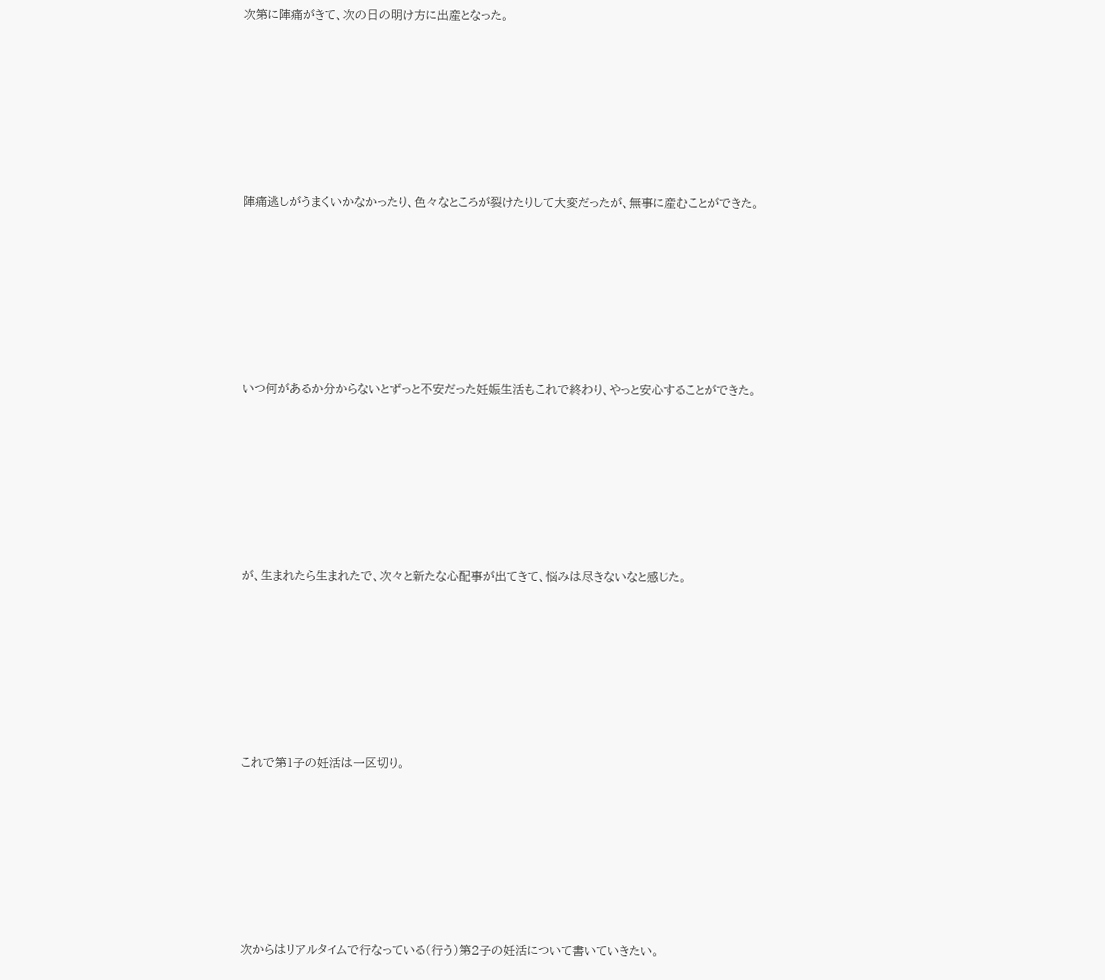次第に陣痛がきて、次の日の明け方に出産となった。







陣痛逃しがうまくいかなかったり、色々なところが裂けたりして大変だったが、無事に産むことができた。







いつ何があるか分からないとずっと不安だった妊娠生活もこれで終わり、やっと安心することができた。







が、生まれたら生まれたで、次々と新たな心配事が出てきて、悩みは尽きないなと感じた。







これで第1子の妊活は一区切り。







次からはリアルタイムで行なっている(行う)第2子の妊活について書いていきたい。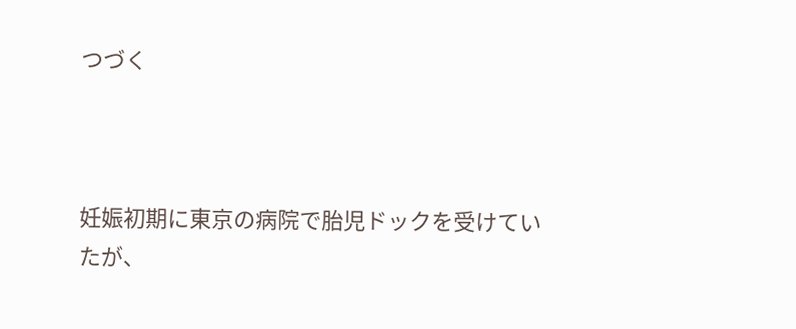つづく



妊娠初期に東京の病院で胎児ドックを受けていたが、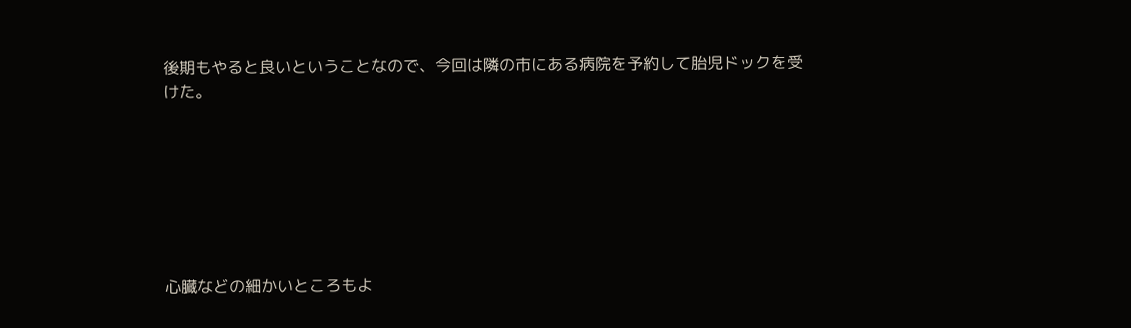後期もやると良いということなので、今回は隣の市にある病院を予約して胎児ドックを受けた。







心臓などの細かいところもよ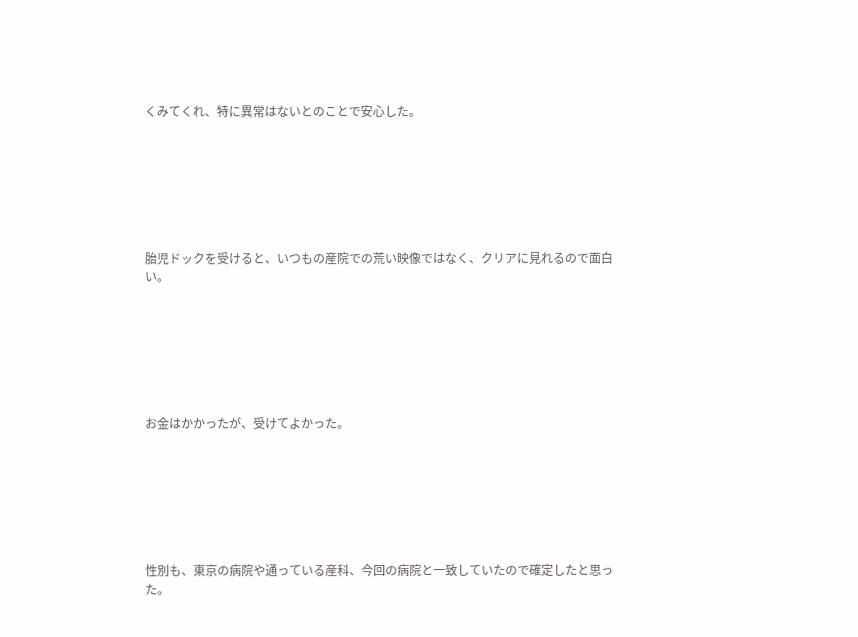くみてくれ、特に異常はないとのことで安心した。







胎児ドックを受けると、いつもの産院での荒い映像ではなく、クリアに見れるので面白い。







お金はかかったが、受けてよかった。







性別も、東京の病院や通っている産科、今回の病院と一致していたので確定したと思った。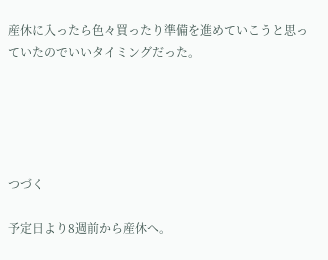産休に入ったら色々買ったり準備を進めていこうと思っていたのでいいタイミングだった。





つづく

予定日より8週前から産休へ。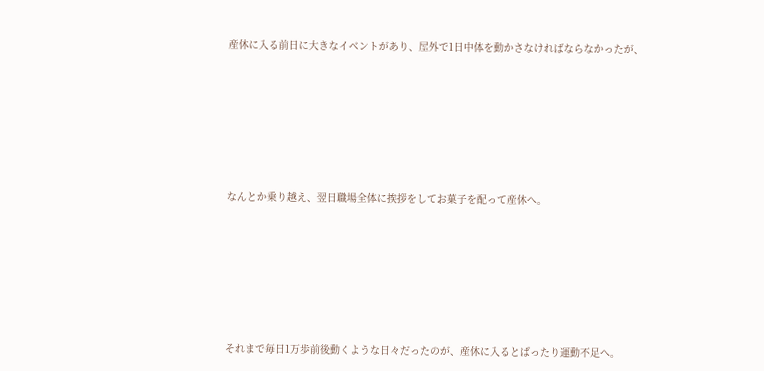産休に入る前日に大きなイベントがあり、屋外で1日中体を動かさなければならなかったが、







なんとか乗り越え、翌日職場全体に挨拶をしてお菓子を配って産休へ。







それまで毎日1万歩前後動くような日々だったのが、産休に入るとぱったり運動不足へ。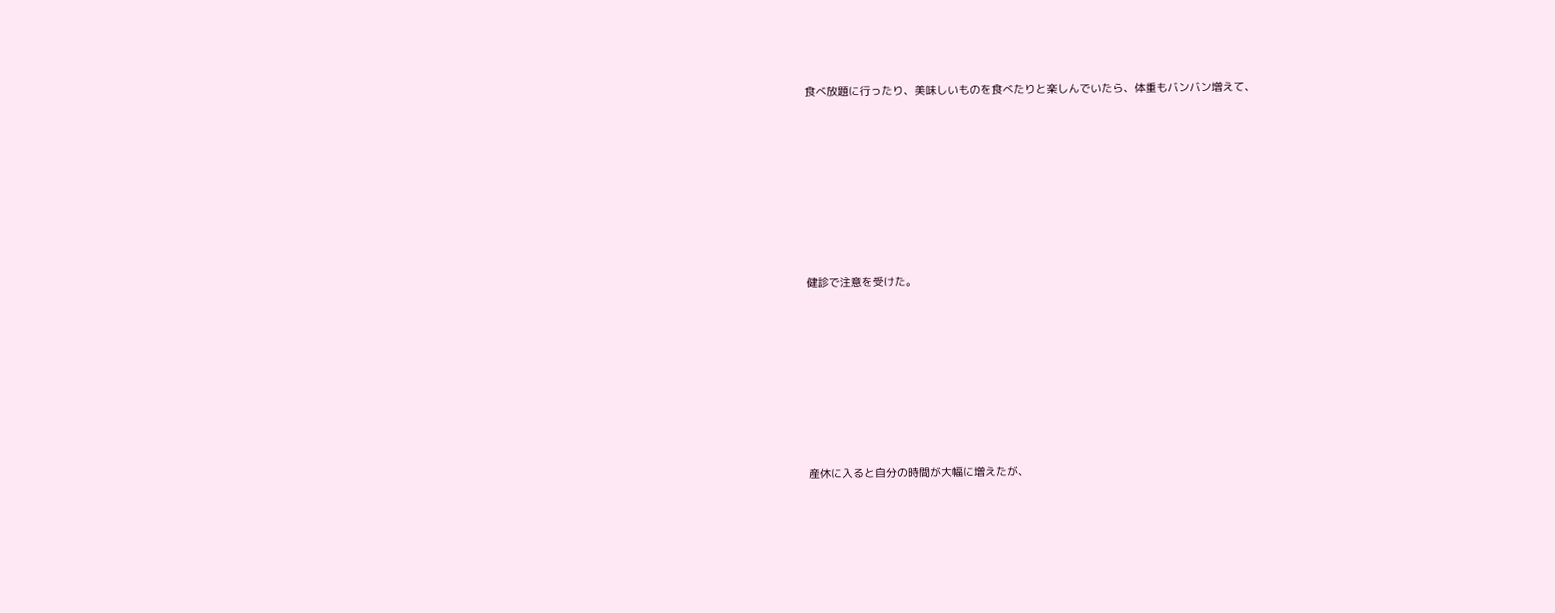食べ放題に行ったり、美味しいものを食べたりと楽しんでいたら、体重もバンバン増えて、







健診で注意を受けた。







産休に入ると自分の時間が大幅に増えたが、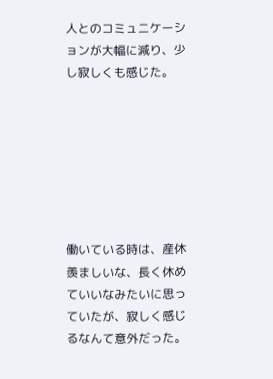人とのコミュニケーションが大幅に減り、少し寂しくも感じた。







働いている時は、産休羨ましいな、長く休めていいなみたいに思っていたが、寂しく感じるなんて意外だった。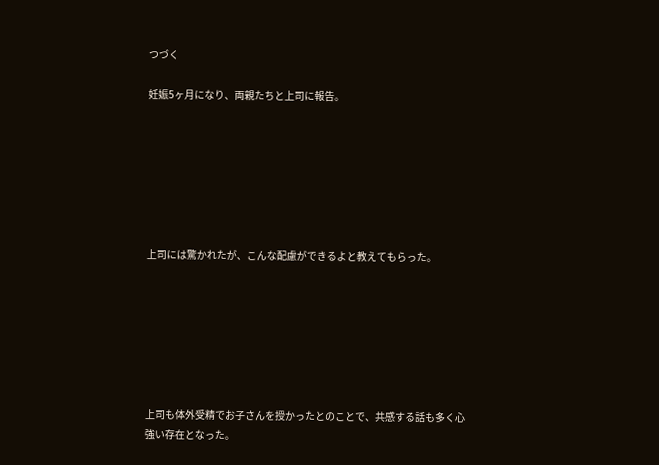つづく

妊娠5ヶ月になり、両親たちと上司に報告。







上司には驚かれたが、こんな配慮ができるよと教えてもらった。







上司も体外受精でお子さんを授かったとのことで、共感する話も多く心強い存在となった。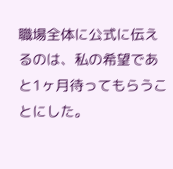職場全体に公式に伝えるのは、私の希望であと1ヶ月待ってもらうことにした。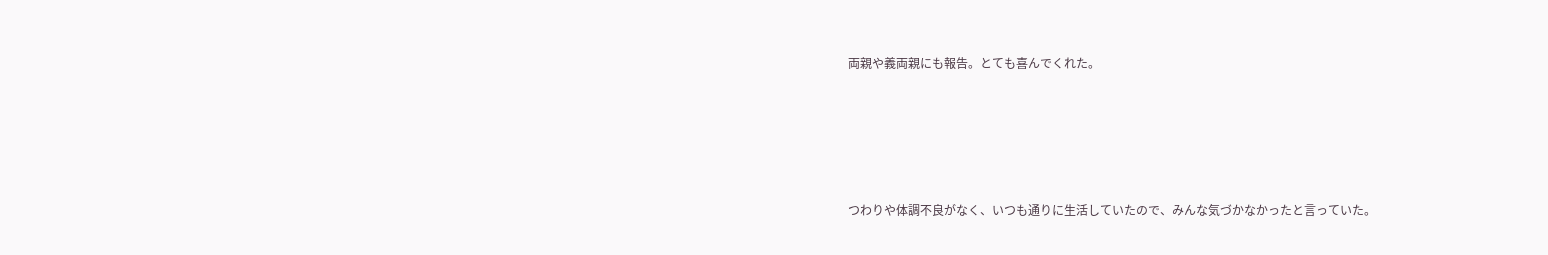両親や義両親にも報告。とても喜んでくれた。







つわりや体調不良がなく、いつも通りに生活していたので、みんな気づかなかったと言っていた。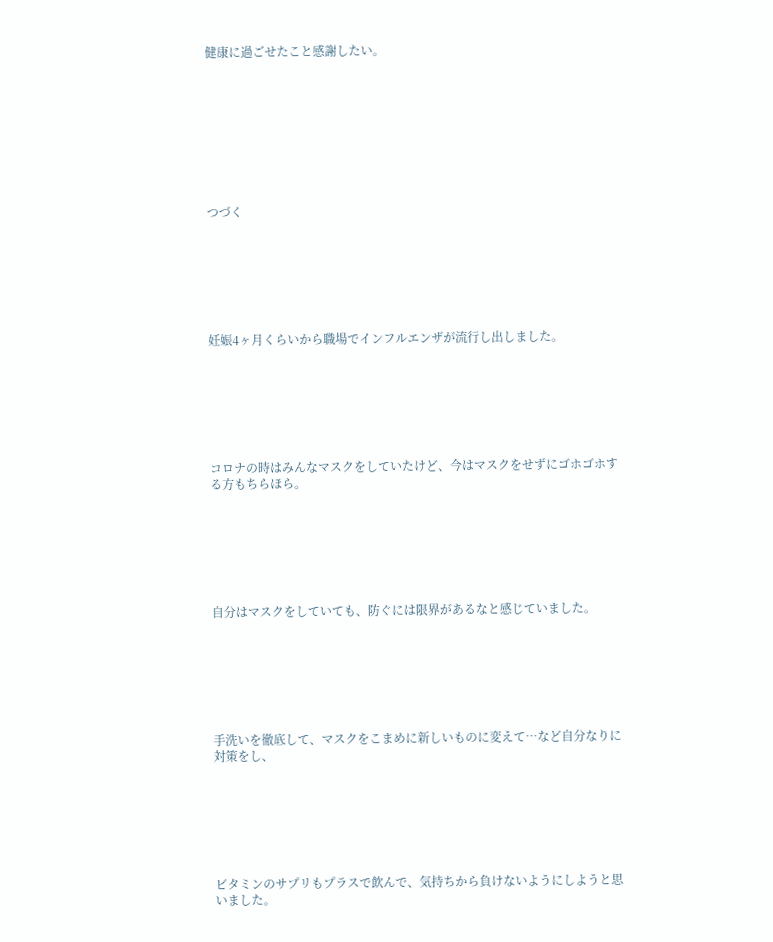健康に過ごせたこと感謝したい。









つづく







妊娠4ヶ月くらいから職場でインフルエンザが流行し出しました。







コロナの時はみんなマスクをしていたけど、今はマスクをせずにゴホゴホする方もちらほら。







自分はマスクをしていても、防ぐには限界があるなと感じていました。







手洗いを徹底して、マスクをこまめに新しいものに変えて…など自分なりに対策をし、







ビタミンのサプリもプラスで飲んで、気持ちから負けないようにしようと思いました。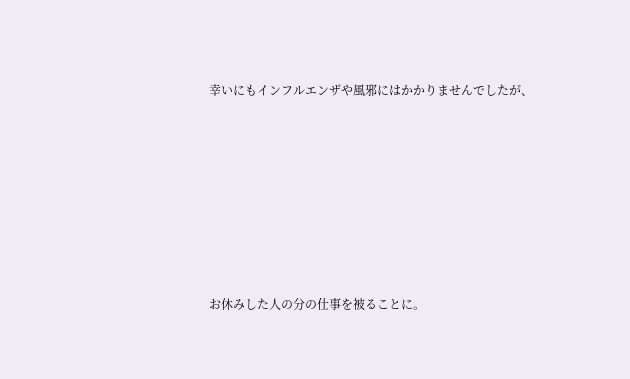幸いにもインフルエンザや風邪にはかかりませんでしたが、







お休みした人の分の仕事を被ることに。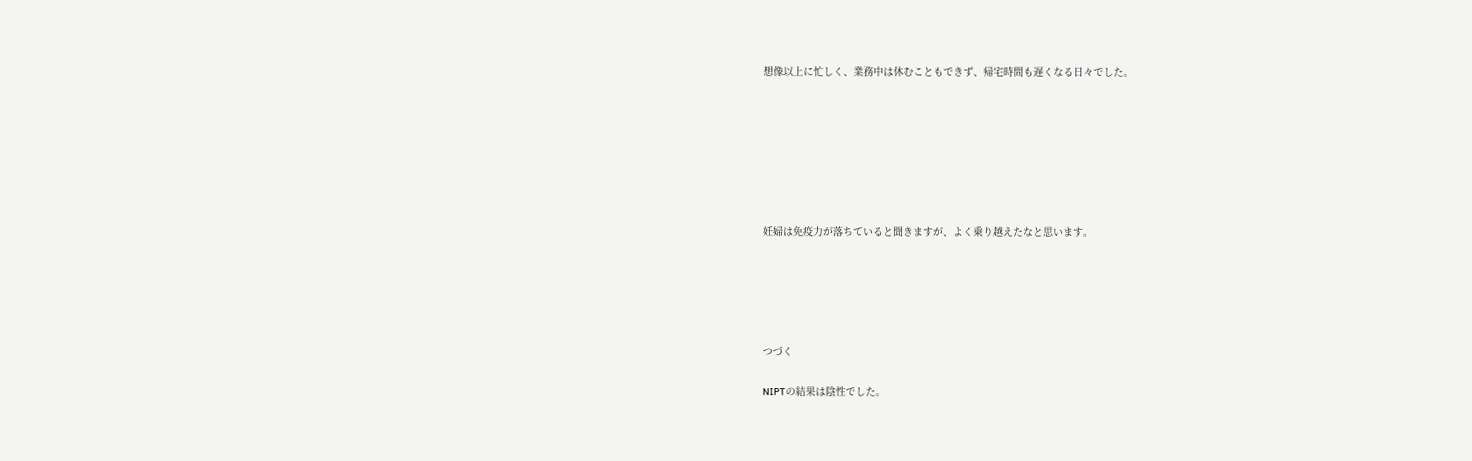想像以上に忙しく、業務中は休むこともできず、帰宅時間も遅くなる日々でした。







妊婦は免疫力が落ちていると聞きますが、よく乗り越えたなと思います。





つづく

NIPTの結果は陰性でした。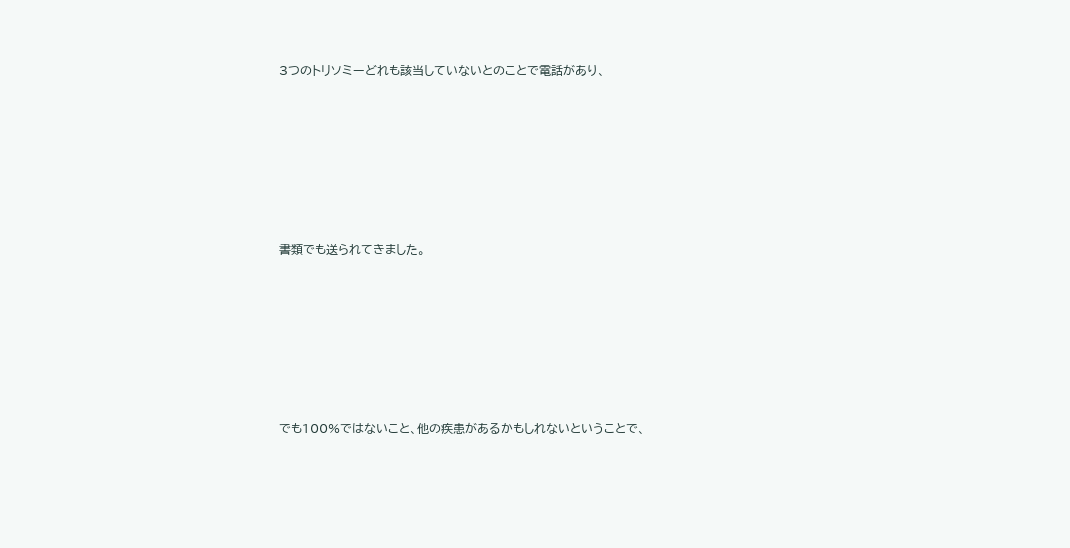3つのトリソミーどれも該当していないとのことで電話があり、







書類でも送られてきました。







でも100%ではないこと、他の疾患があるかもしれないということで、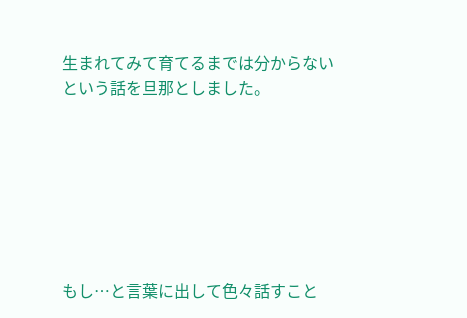生まれてみて育てるまでは分からないという話を旦那としました。







もし…と言葉に出して色々話すこと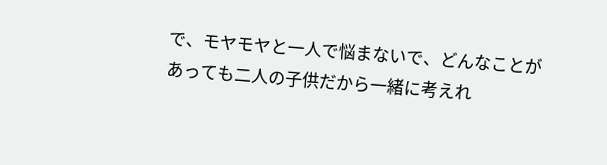で、モヤモヤと一人で悩まないで、どんなことがあっても二人の子供だから一緒に考えれ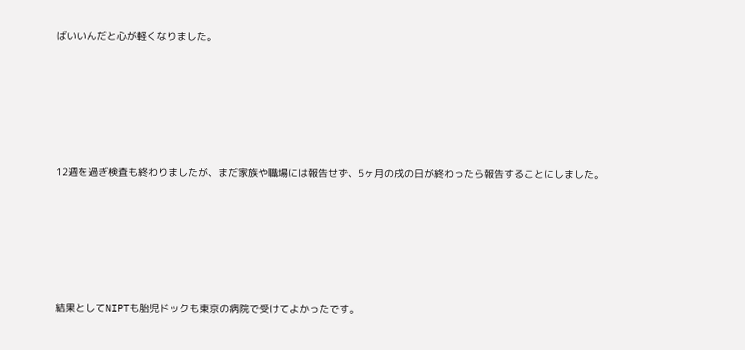ばいいんだと心が軽くなりました。







12週を過ぎ検査も終わりましたが、まだ家族や職場には報告せず、5ヶ月の戌の日が終わったら報告することにしました。







結果としてNIPTも胎児ドックも東京の病院で受けてよかったです。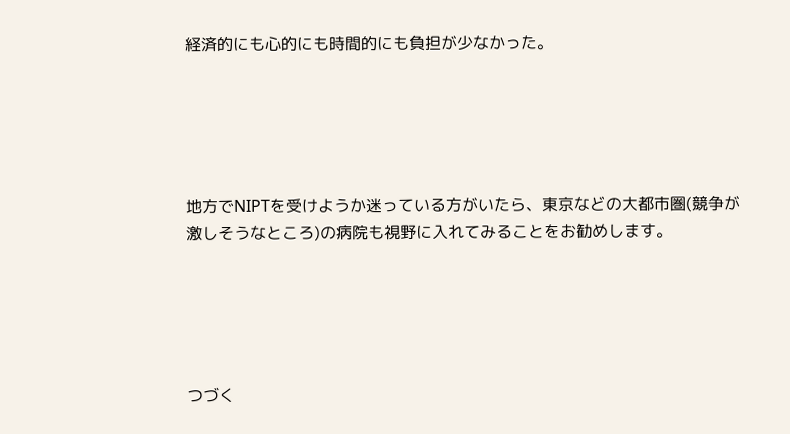経済的にも心的にも時間的にも負担が少なかった。





地方でNIPTを受けようか迷っている方がいたら、東京などの大都市圏(競争が激しそうなところ)の病院も視野に入れてみることをお勧めします。





つづく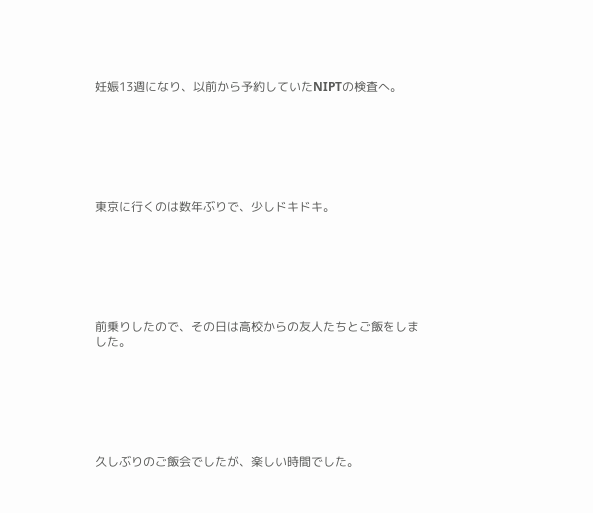妊娠13週になり、以前から予約していたNIPTの検査へ。







東京に行くのは数年ぶりで、少しドキドキ。







前乗りしたので、その日は高校からの友人たちとご飯をしました。







久しぶりのご飯会でしたが、楽しい時間でした。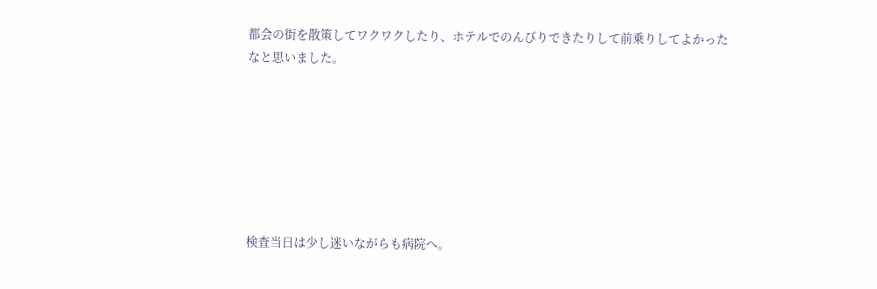都会の街を散策してワクワクしたり、ホテルでのんびりできたりして前乗りしてよかったなと思いました。







検査当日は少し迷いながらも病院へ。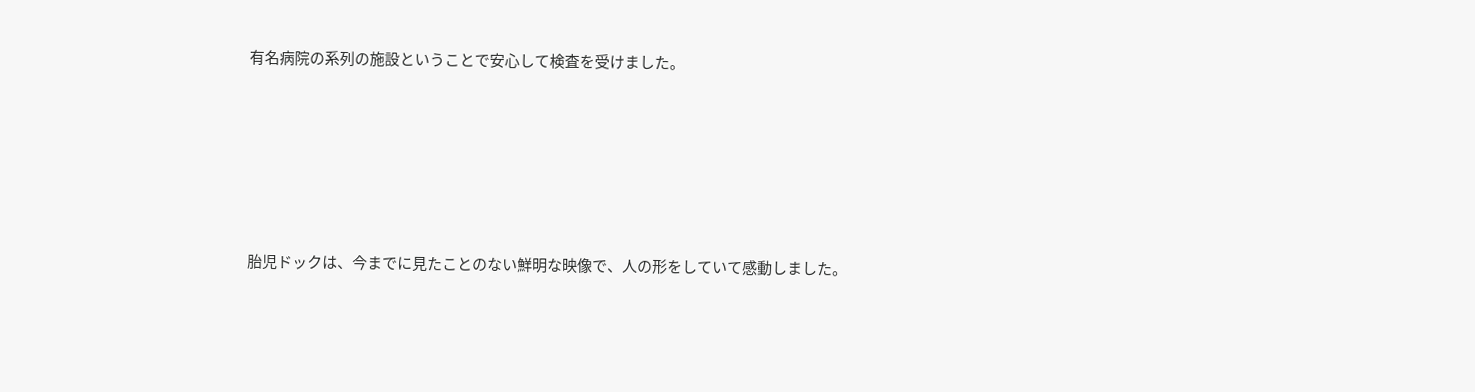有名病院の系列の施設ということで安心して検査を受けました。







胎児ドックは、今までに見たことのない鮮明な映像で、人の形をしていて感動しました。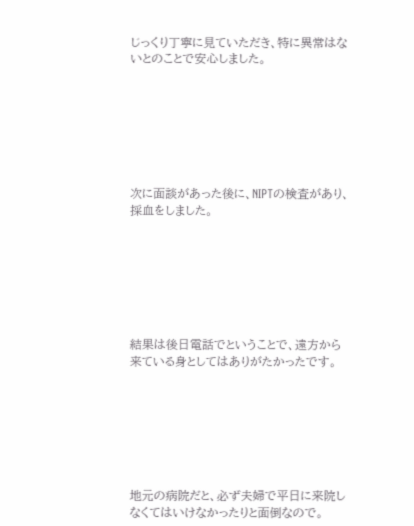じっくり丁寧に見ていただき、特に異常はないとのことで安心しました。







次に面談があった後に、NIPTの検査があり、採血をしました。







結果は後日電話でということで、遠方から来ている身としてはありがたかったです。







地元の病院だと、必ず夫婦で平日に来院しなくてはいけなかったりと面倒なので。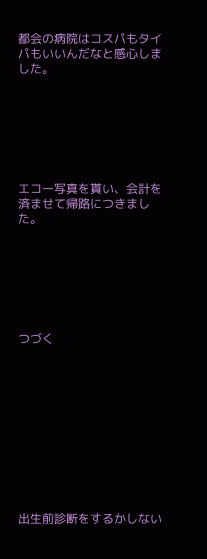都会の病院はコスパもタイパもいいんだなと感心しました。







エコー写真を貰い、会計を済ませて帰路につきました。







つづく











出生前診断をするかしない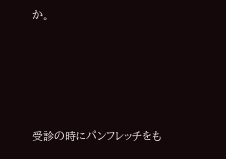か。







受診の時にパンフレッチをも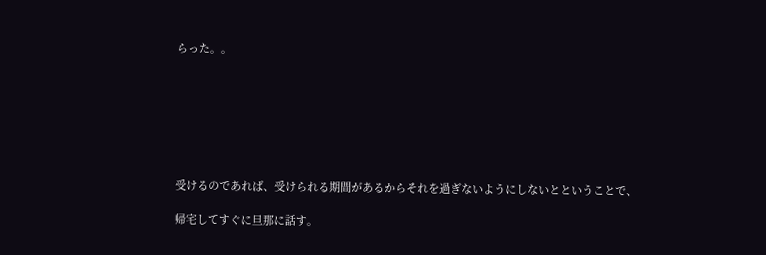らった。。







受けるのであれば、受けられる期間があるからそれを過ぎないようにしないとということで、

帰宅してすぐに旦那に話す。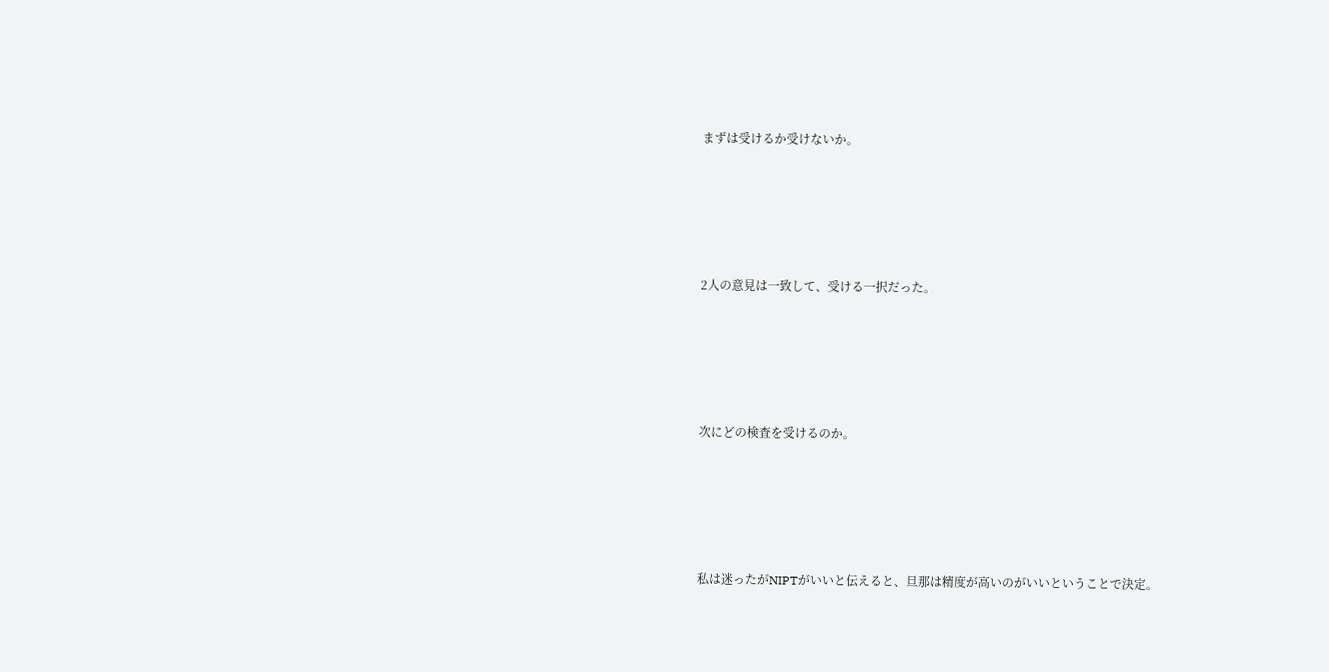まずは受けるか受けないか。







2人の意見は一致して、受ける一択だった。







次にどの検査を受けるのか。







私は迷ったがNIPTがいいと伝えると、旦那は精度が高いのがいいということで決定。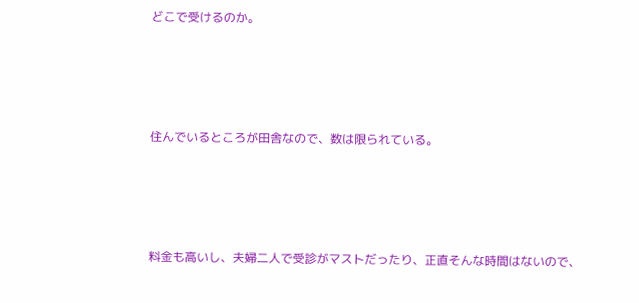どこで受けるのか。







住んでいるところが田舎なので、数は限られている。







料金も高いし、夫婦二人で受診がマストだったり、正直そんな時間はないので、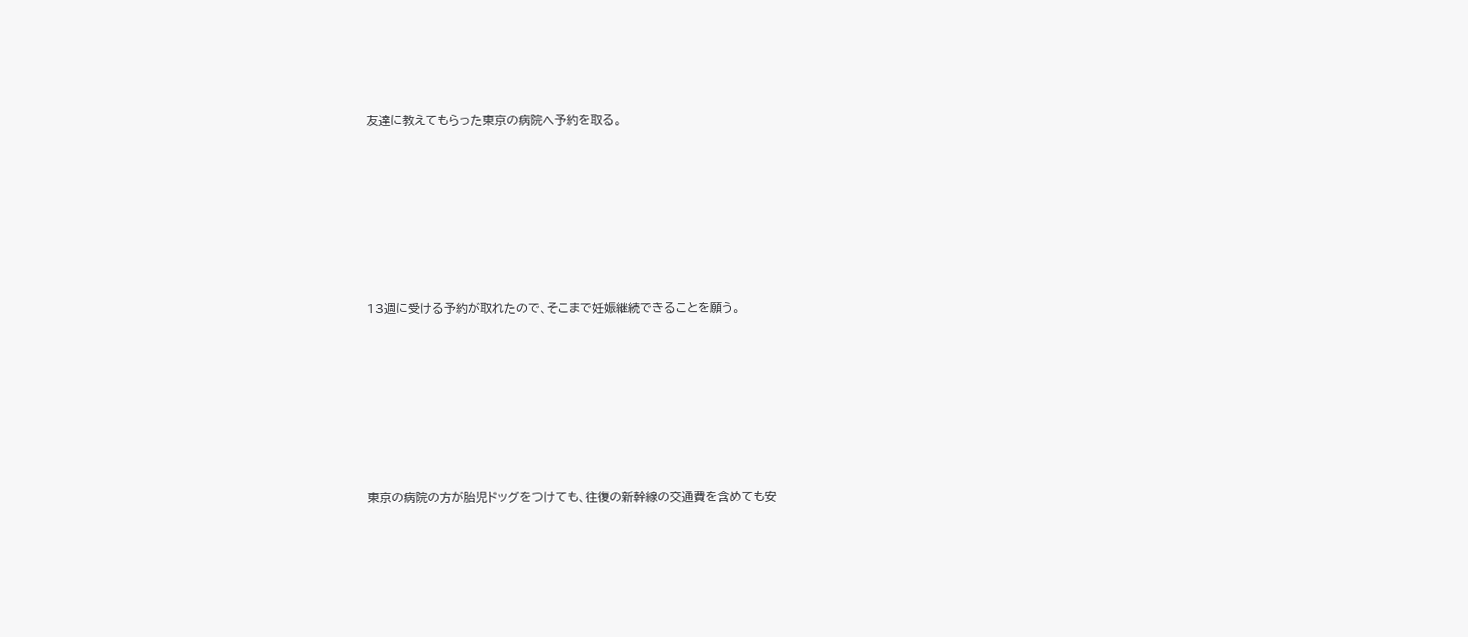友達に教えてもらった東京の病院へ予約を取る。







13週に受ける予約が取れたので、そこまで妊娠継続できることを願う。







東京の病院の方が胎児ドッグをつけても、往復の新幹線の交通費を含めても安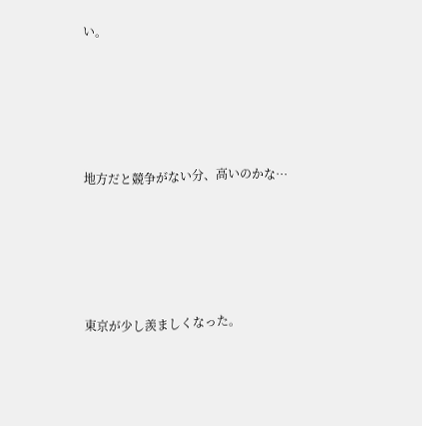い。







地方だと競争がない分、高いのかな…







東京が少し羨ましくなった。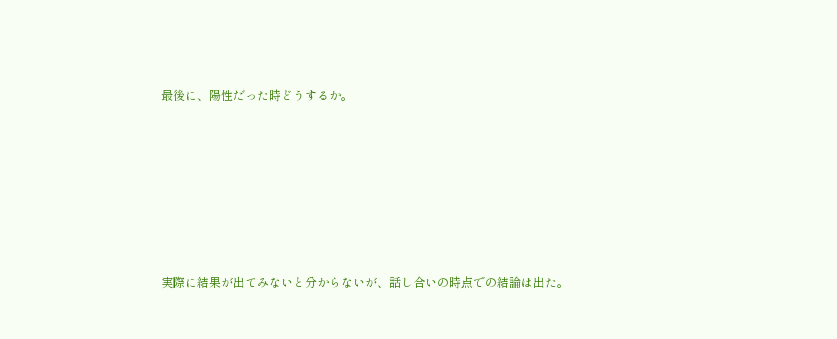最後に、陽性だった時どうするか。







実際に結果が出てみないと分からないが、話し合いの時点での結論は出た。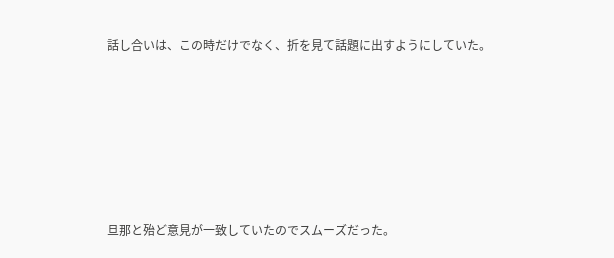話し合いは、この時だけでなく、折を見て話題に出すようにしていた。







旦那と殆ど意見が一致していたのでスムーズだった。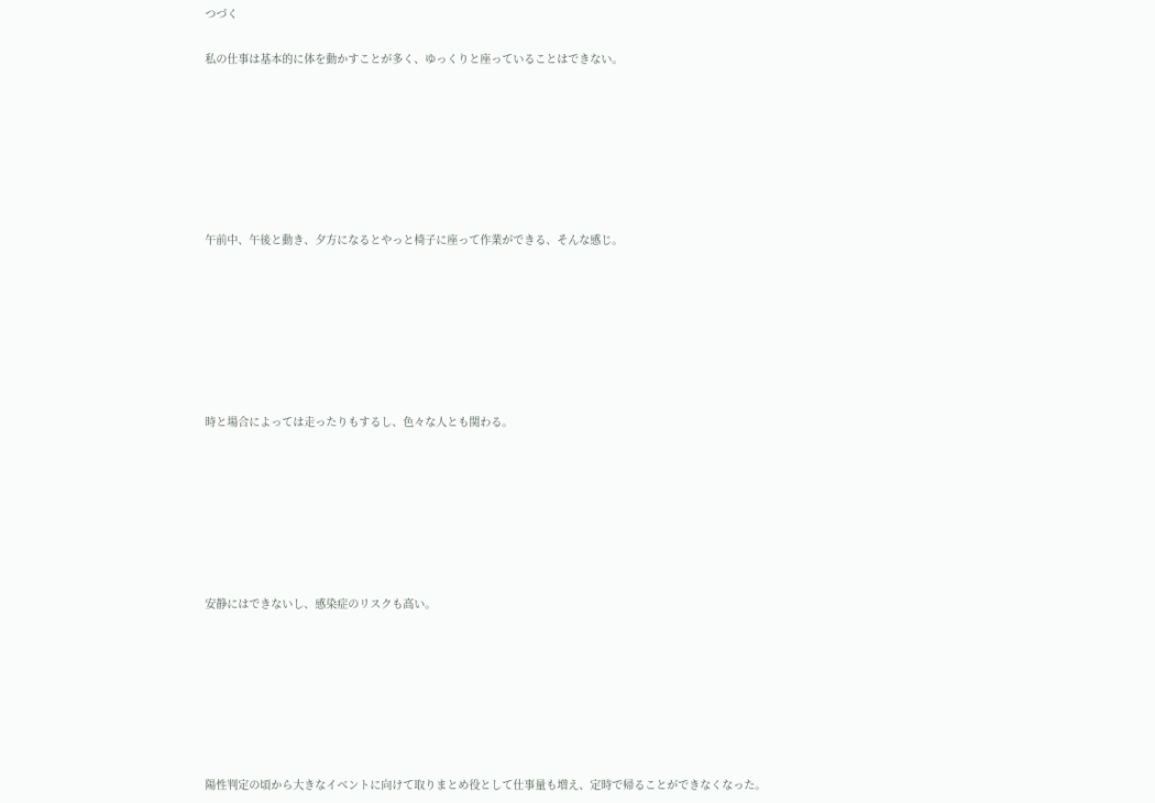つづく

私の仕事は基本的に体を動かすことが多く、ゆっくりと座っていることはできない。







午前中、午後と動き、夕方になるとやっと椅子に座って作業ができる、そんな感じ。







時と場合によっては走ったりもするし、色々な人とも関わる。







安静にはできないし、感染症のリスクも高い。







陽性判定の頃から大きなイベントに向けて取りまとめ役として仕事量も増え、定時で帰ることができなくなった。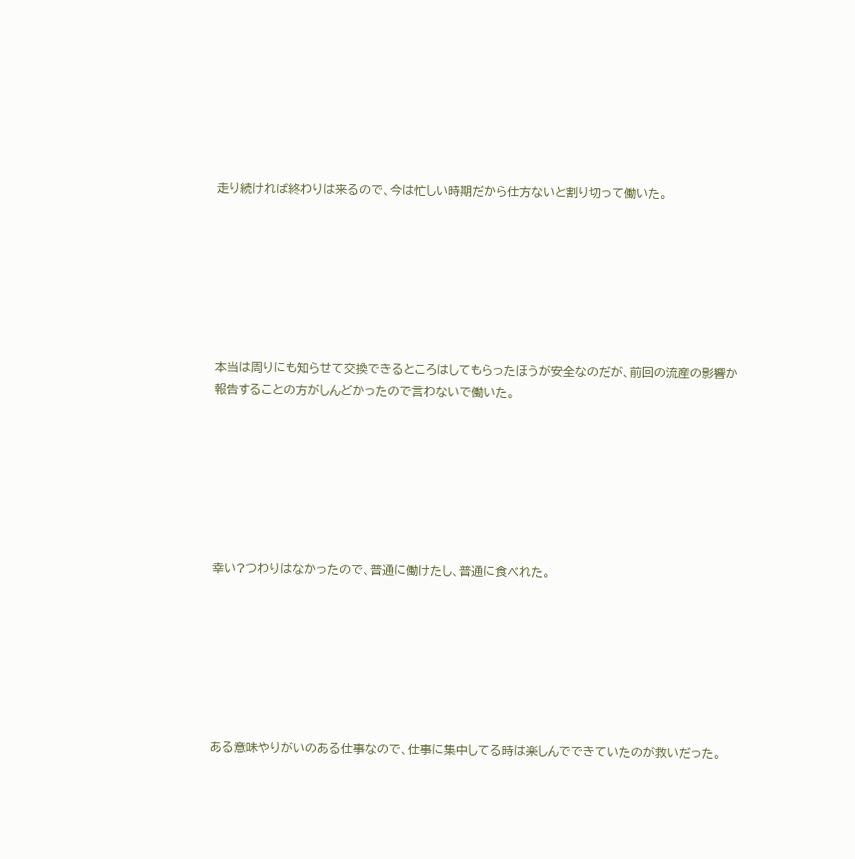走り続ければ終わりは来るので、今は忙しい時期だから仕方ないと割り切って働いた。







本当は周りにも知らせて交換できるところはしてもらったほうが安全なのだが、前回の流産の影響か報告することの方がしんどかったので言わないで働いた。







幸い?つわりはなかったので、普通に働けたし、普通に食べれた。







ある意味やりがいのある仕事なので、仕事に集中してる時は楽しんでできていたのが救いだった。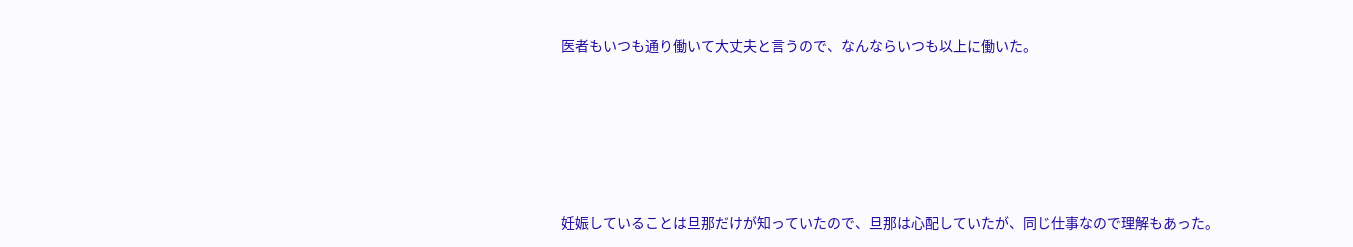医者もいつも通り働いて大丈夫と言うので、なんならいつも以上に働いた。







妊娠していることは旦那だけが知っていたので、旦那は心配していたが、同じ仕事なので理解もあった。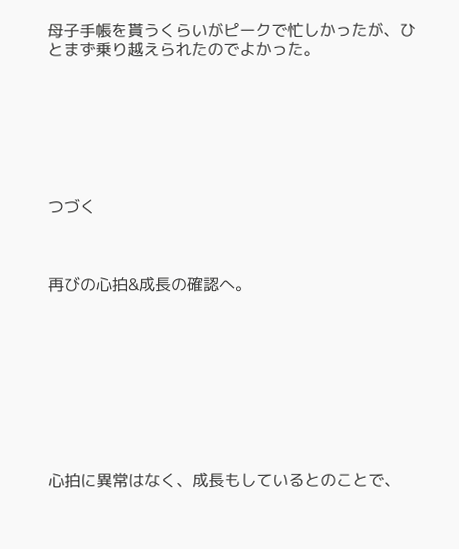母子手帳を貰うくらいがピークで忙しかったが、ひとまず乗り越えられたのでよかった。







つづく



再びの心拍&成長の確認へ。









心拍に異常はなく、成長もしているとのことで、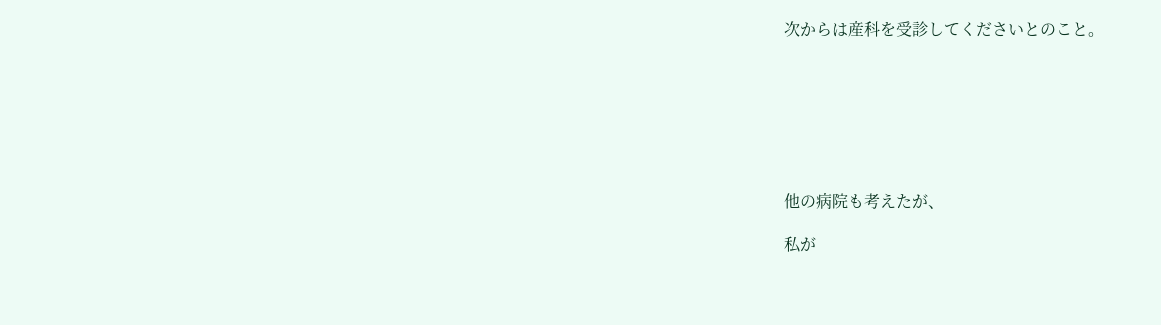次からは産科を受診してくださいとのこと。







他の病院も考えたが、

私が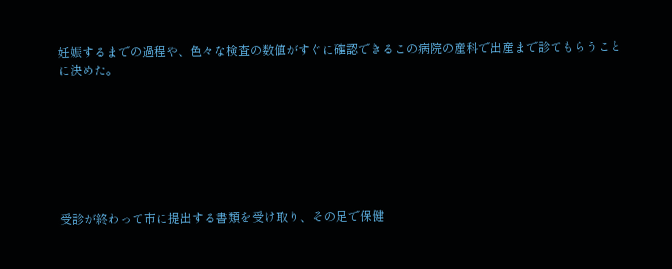妊娠するまでの過程や、色々な検査の数値がすぐに確認できるこの病院の産科で出産まで診てもらうことに決めた。







受診が終わって市に提出する書類を受け取り、その足で保健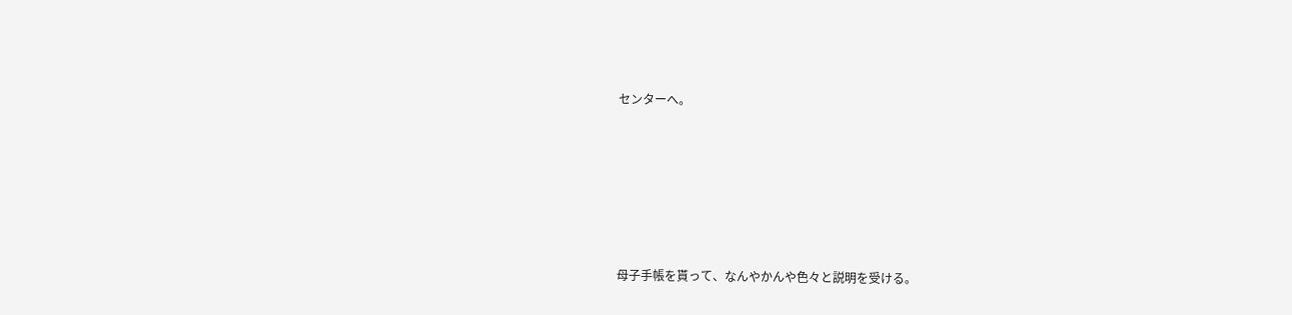センターへ。







母子手帳を貰って、なんやかんや色々と説明を受ける。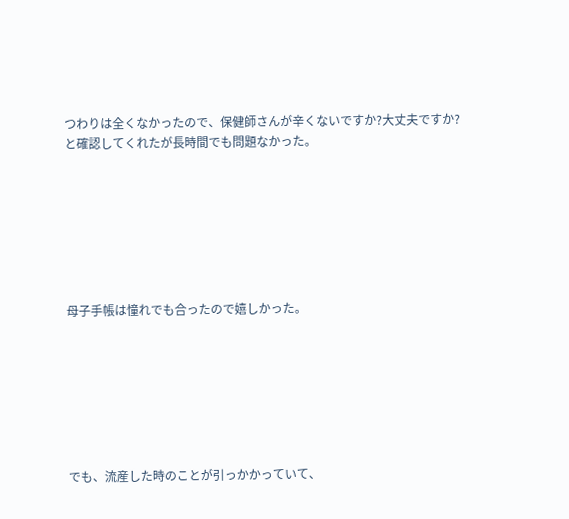つわりは全くなかったので、保健師さんが辛くないですか?大丈夫ですか?と確認してくれたが長時間でも問題なかった。







母子手帳は憧れでも合ったので嬉しかった。







でも、流産した時のことが引っかかっていて、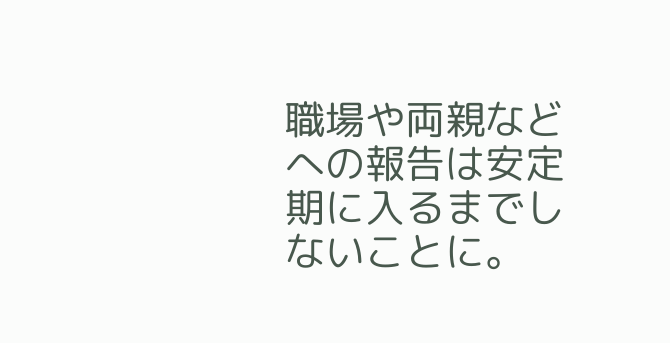職場や両親などへの報告は安定期に入るまでしないことに。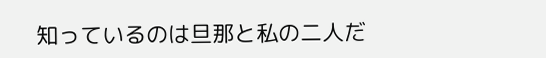知っているのは旦那と私の二人だ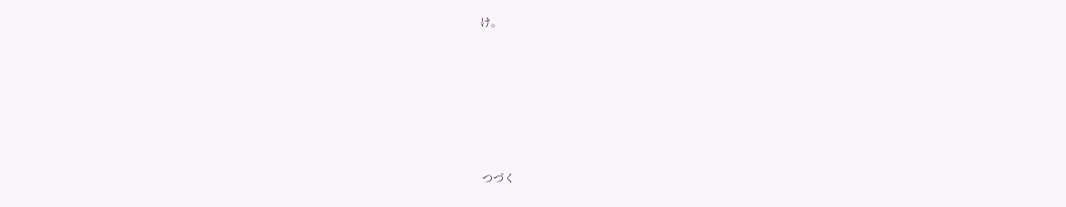け。







つづく